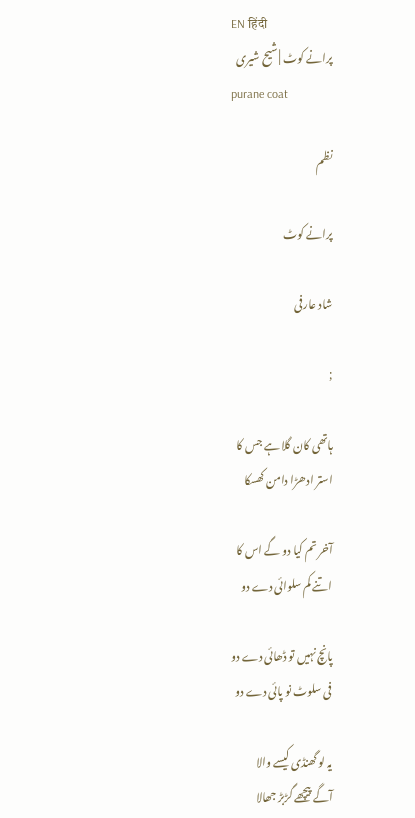EN हिंदी
پرانے کوٹ | شیح شیری
purane coat

نظم

پرانے کوٹ

شاد عارفی

;

ہاتھی کان گلا ہے جس کا
استر ادھڑا دامن کھسکا

آخر تم کیا دو گے اس کا
اتنے کم سلوائی دے دو

پانچ نہیں تو ڈھائی دے دو
فی سلوٹ نو پائی دے دو

یہ لو گھنڈی کیسے والا
آگے پیچھے گڑبڑ جھالا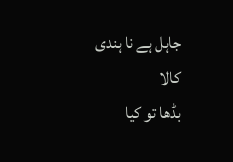جاہل ہے نا ہندی کالا
بڈھا تو کیا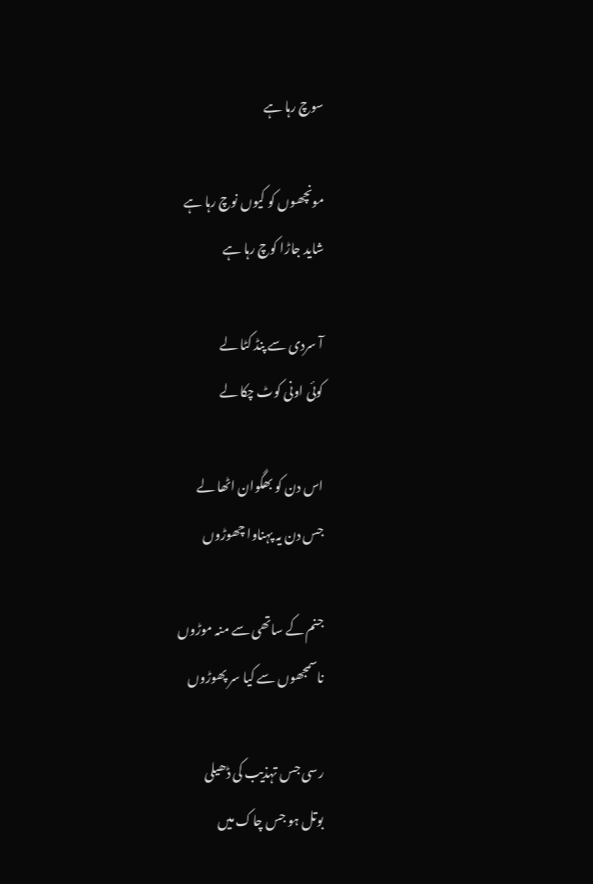سوچ رہا ہے

مونچھوں کو کیوں نوچ رہا ہے
شاید جاڑا کوچ رہا ہے

آ سردی سے پنڈ کٹا لے
کوئی اونی کوٹ چکا لے

اس دن کو بھگوان اٹھا لے
جس دن یہ پہناوا چھوڑوں

جنم کے ساتھی سے منہ موڑوں
ناسمجھوں سے کیا سر پھوڑوں

رسی جس تہذیب کی ڈھیلی
بوتل ہو جس چاک میں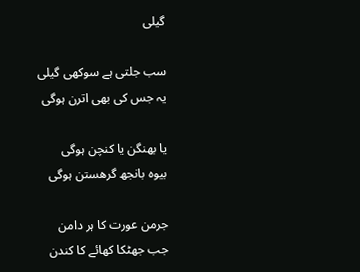گیلی

سب جلتی ہے سوکھی گیلی
یہ جس کی بھی اترن ہوگی

یا بھنگن یا کنچن ہوگی
بیوہ بانجھ گرھستن ہوگی

جرمن عورت کا ہر دامن
جب جھٹکا کھائے کا کندن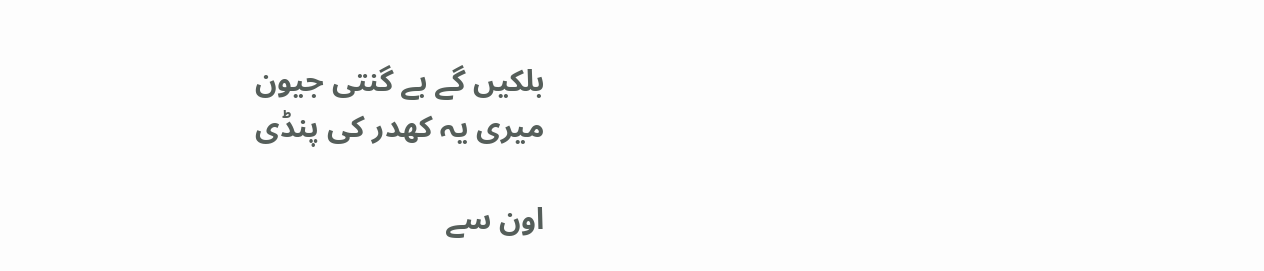بلکیں گے بے گنتی جیون
میری یہ کھدر کی پنڈی

اون سے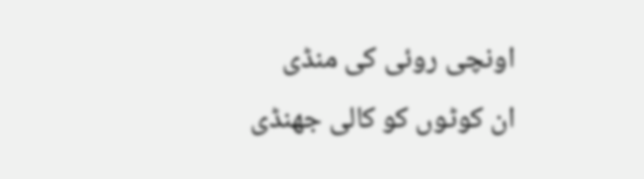اونچی روئی کی منڈی
ان کوٹوں کو کالی جھنڈی